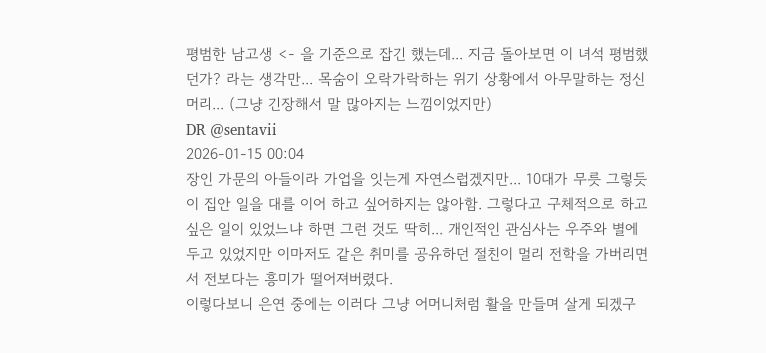평범한 남고생 <- 을 기준으로 잡긴 했는데... 지금 돌아보면 이 녀석 평범했던가? 라는 생각만... 목숨이 오락가락하는 위기 상황에서 아무말하는 정신머리... (그냥 긴장해서 말 많아지는 느낌이었지만)
DR @sentavii
2026-01-15 00:04
장인 가문의 아들이라 가업을 잇는게 자연스럽겠지만... 10대가 무릇 그렇듯이 집안 일을 대를 이어 하고 싶어하지는 않아함. 그렇다고 구체적으로 하고 싶은 일이 있었느냐 하면 그런 것도 딱히... 개인적인 관심사는 우주와 별에 두고 있었지만 이마저도 같은 취미를 공유하던 절친이 멀리 전학을 가버리면서 전보다는 흥미가 떨어져버렸다.
이렇다보니 은연 중에는 이러다 그냥 어머니처럼 활을 만들며 살게 되겠구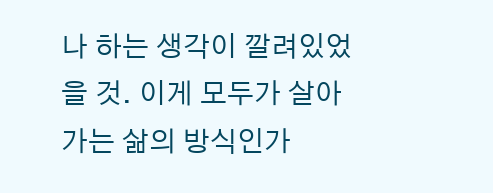나 하는 생각이 깔려있었을 것. 이게 모두가 살아가는 삶의 방식인가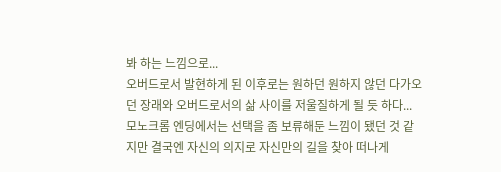봐 하는 느낌으로...
오버드로서 발현하게 된 이후로는 원하던 원하지 않던 다가오던 장래와 오버드로서의 삶 사이를 저울질하게 될 듯 하다... 모노크롬 엔딩에서는 선택을 좀 보류해둔 느낌이 됐던 것 같지만 결국엔 자신의 의지로 자신만의 길을 찾아 떠나게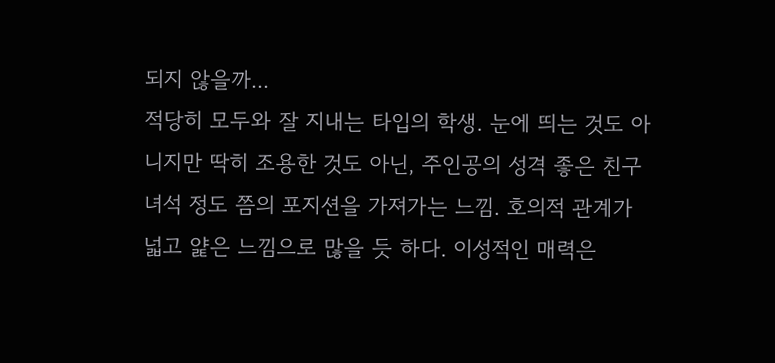되지 않을까...
적당히 모두와 잘 지내는 타입의 학생. 눈에 띄는 것도 아니지만 딱히 조용한 것도 아닌, 주인공의 성격 좋은 친구 녀석 정도 쯤의 포지션을 가져가는 느낌. 호의적 관계가 넓고 얉은 느낌으로 많을 듯 하다. 이성적인 매력은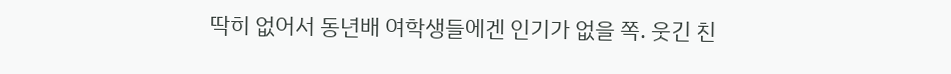딱히 없어서 동년배 여학생들에겐 인기가 없을 쪽. 웃긴 친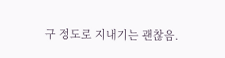구 정도로 지내기는 괜찮음.